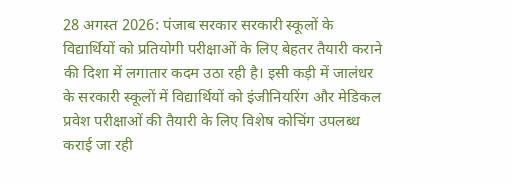28 अगस्त 2026: पंजाब सरकार सरकारी स्कूलों के विद्यार्थियों को प्रतियोगी परीक्षाओं के लिए बेहतर तैयारी कराने की दिशा में लगातार कदम उठा रही है। इसी कड़ी में जालंधर के सरकारी स्कूलों में विद्यार्थियों को इंजीनियरिंग और मेडिकल प्रवेश परीक्षाओं की तैयारी के लिए विशेष कोचिंग उपलब्ध कराई जा रही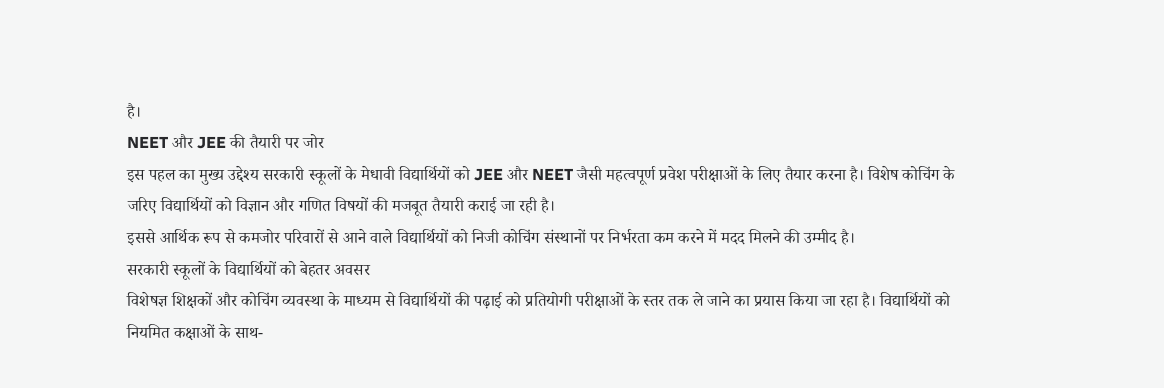है।
NEET और JEE की तैयारी पर जोर
इस पहल का मुख्य उद्देश्य सरकारी स्कूलों के मेधावी विद्यार्थियों को JEE और NEET जैसी महत्वपूर्ण प्रवेश परीक्षाओं के लिए तैयार करना है। विशेष कोचिंग के जरिए विद्यार्थियों को विज्ञान और गणित विषयों की मजबूत तैयारी कराई जा रही है।
इससे आर्थिक रूप से कमजोर परिवारों से आने वाले विद्यार्थियों को निजी कोचिंग संस्थानों पर निर्भरता कम करने में मदद मिलने की उम्मीद है।
सरकारी स्कूलों के विद्यार्थियों को बेहतर अवसर
विशेषज्ञ शिक्षकों और कोचिंग व्यवस्था के माध्यम से विद्यार्थियों की पढ़ाई को प्रतियोगी परीक्षाओं के स्तर तक ले जाने का प्रयास किया जा रहा है। विद्यार्थियों को नियमित कक्षाओं के साथ-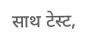साथ टेस्ट,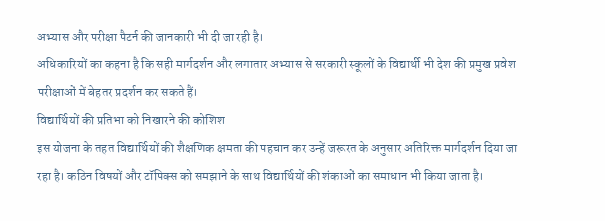अभ्यास और परीक्षा पैटर्न की जानकारी भी दी जा रही है।
अधिकारियों का कहना है कि सही मार्गदर्शन और लगातार अभ्यास से सरकारी स्कूलों के विद्यार्थी भी देश की प्रमुख प्रवेश परीक्षाओं में बेहतर प्रदर्शन कर सकते हैं।
विद्यार्थियों की प्रतिभा को निखारने की कोशिश
इस योजना के तहत विद्यार्थियों की शैक्षणिक क्षमता की पहचान कर उन्हें जरूरत के अनुसार अतिरिक्त मार्गदर्शन दिया जा रहा है। कठिन विषयों और टॉपिक्स को समझाने के साथ विद्यार्थियों की शंकाओं का समाधान भी किया जाता है।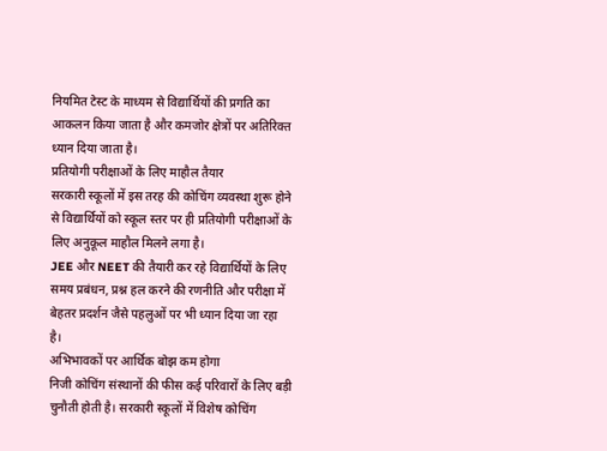नियमित टेस्ट के माध्यम से विद्यार्थियों की प्रगति का आकलन किया जाता है और कमजोर क्षेत्रों पर अतिरिक्त ध्यान दिया जाता है।
प्रतियोगी परीक्षाओं के लिए माहौल तैयार
सरकारी स्कूलों में इस तरह की कोचिंग व्यवस्था शुरू होने से विद्यार्थियों को स्कूल स्तर पर ही प्रतियोगी परीक्षाओं के लिए अनुकूल माहौल मिलने लगा है।
JEE और NEET की तैयारी कर रहे विद्यार्थियों के लिए समय प्रबंधन, प्रश्न हल करने की रणनीति और परीक्षा में बेहतर प्रदर्शन जैसे पहलुओं पर भी ध्यान दिया जा रहा है।
अभिभावकों पर आर्थिक बोझ कम होगा
निजी कोचिंग संस्थानों की फीस कई परिवारों के लिए बड़ी चुनौती होती है। सरकारी स्कूलों में विशेष कोचिंग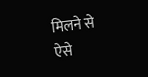मिलने से ऐसे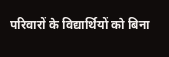परिवारों के विद्यार्थियों को बिना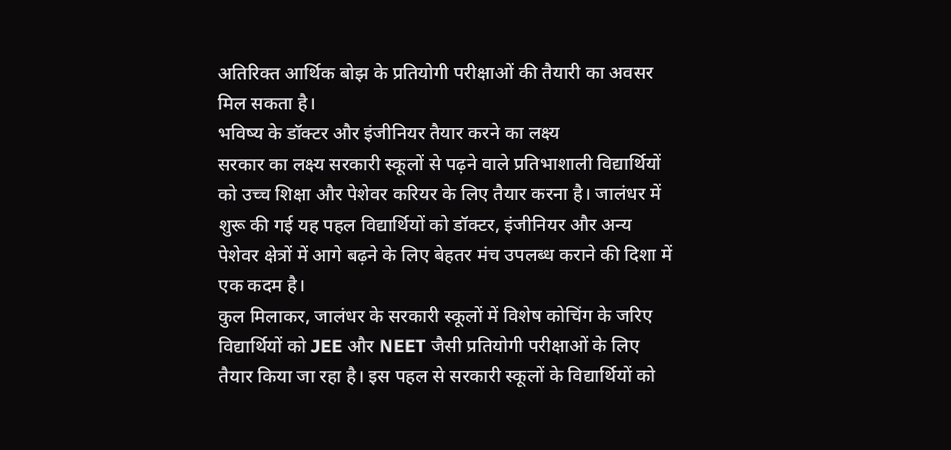अतिरिक्त आर्थिक बोझ के प्रतियोगी परीक्षाओं की तैयारी का अवसर मिल सकता है।
भविष्य के डॉक्टर और इंजीनियर तैयार करने का लक्ष्य
सरकार का लक्ष्य सरकारी स्कूलों से पढ़ने वाले प्रतिभाशाली विद्यार्थियों को उच्च शिक्षा और पेशेवर करियर के लिए तैयार करना है। जालंधर में शुरू की गई यह पहल विद्यार्थियों को डॉक्टर, इंजीनियर और अन्य पेशेवर क्षेत्रों में आगे बढ़ने के लिए बेहतर मंच उपलब्ध कराने की दिशा में एक कदम है।
कुल मिलाकर, जालंधर के सरकारी स्कूलों में विशेष कोचिंग के जरिए विद्यार्थियों को JEE और NEET जैसी प्रतियोगी परीक्षाओं के लिए तैयार किया जा रहा है। इस पहल से सरकारी स्कूलों के विद्यार्थियों को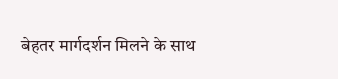बेहतर मार्गदर्शन मिलने के साथ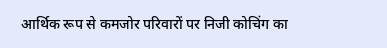आर्थिक रूप से कमजोर परिवारों पर निजी कोचिंग का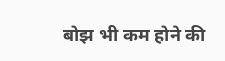बोझ भी कम होने की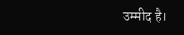उम्मीद है।